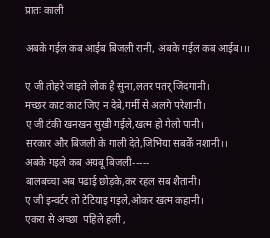प्रातः काली

अबके गईल कब आईब बिजली रानी, अबके गईल कब आईब।।।

ए जी तोहरे जाइते लोक है सुना,लतर पतर् जिंदगानी।
मच्छर काट काट जिए न देबे,गर्मी से अलगे परेशानी।
ए जी टंकी खनखन सुखी गईले,खत्म हो गेलो पानी।
सरकार और बिजली के गाली देते,जिभिया सबकेँ नशानी।।
अबके गइले कब अयबू बिजली-----
बालबच्चा अब पढाई छोड़के,कर रहल सब शैतानी।
ए जी इन्वर्टर तो टेटियाइ गइले,ओकर खत्म कहानी।
एकरा से अच्छा  पहिले हली ,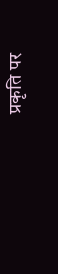प्रकृति पर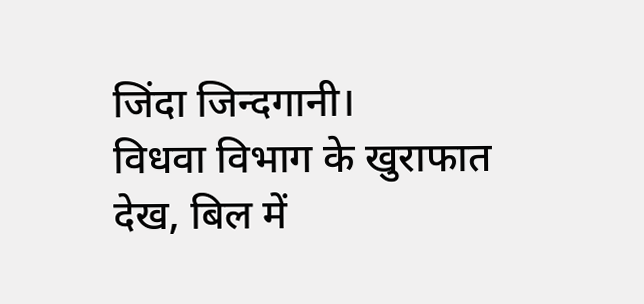जिंदा जिन्दगानी।
विधवा विभाग के खुराफात देख, बिल में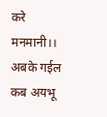करे मनमानी।।
अबके गईल कब अयभू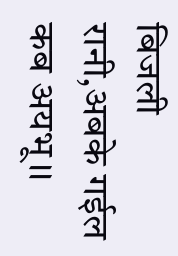बिजली रानी,अबके गईल कब अयभू।।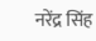नरेंद्र सिंह